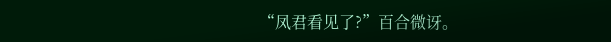“凤君看见了?”百合微讶。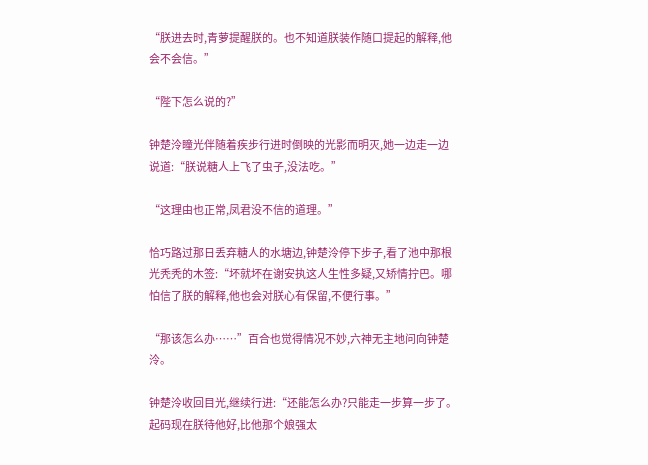“朕进去时,青萝提醒朕的。也不知道朕装作随口提起的解释,他会不会信。”

“陛下怎么说的?”

钟楚泠瞳光伴随着疾步行进时倒映的光影而明灭,她一边走一边说道:“朕说糖人上飞了虫子,没法吃。”

“这理由也正常,凤君没不信的道理。”

恰巧路过那日丢弃糖人的水塘边,钟楚泠停下步子,看了池中那根光秃秃的木签:“坏就坏在谢安执这人生性多疑,又矫情拧巴。哪怕信了朕的解释,他也会对朕心有保留,不便行事。”

“那该怎么办……”百合也觉得情况不妙,六神无主地问向钟楚泠。

钟楚泠收回目光,继续行进:“还能怎么办?只能走一步算一步了。起码现在朕待他好,比他那个娘强太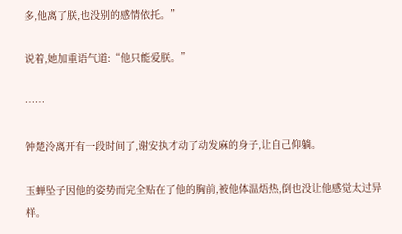多,他离了朕,也没别的感情依托。”

说着,她加重语气道:“他只能爱朕。”

……

钟楚泠离开有一段时间了,谢安执才动了动发麻的身子,让自己仰躺。

玉蝉坠子因他的姿势而完全贴在了他的胸前,被他体温焐热,倒也没让他感觉太过异样。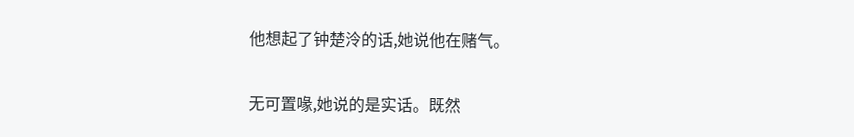他想起了钟楚泠的话,她说他在赌气。

无可置喙,她说的是实话。既然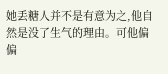她丢糖人并不是有意为之,他自然是没了生气的理由。可他偏偏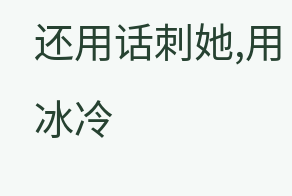还用话刺她,用冰冷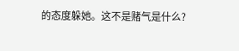的态度躲她。这不是赌气是什么?